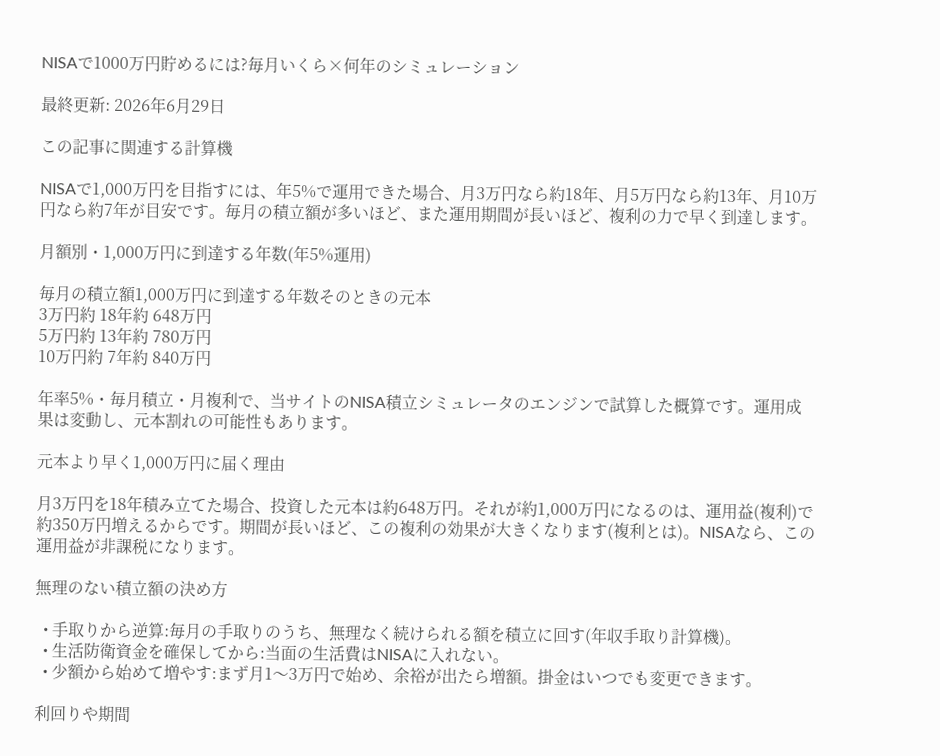NISAで1000万円貯めるには?毎月いくら×何年のシミュレーション

最終更新: 2026年6月29日

この記事に関連する計算機

NISAで1,000万円を目指すには、年5%で運用できた場合、月3万円なら約18年、月5万円なら約13年、月10万円なら約7年が目安です。毎月の積立額が多いほど、また運用期間が長いほど、複利の力で早く到達します。

月額別・1,000万円に到達する年数(年5%運用)

毎月の積立額1,000万円に到達する年数そのときの元本
3万円約 18年約 648万円
5万円約 13年約 780万円
10万円約 7年約 840万円

年率5%・毎月積立・月複利で、当サイトのNISA積立シミュレータのエンジンで試算した概算です。運用成果は変動し、元本割れの可能性もあります。

元本より早く1,000万円に届く理由

月3万円を18年積み立てた場合、投資した元本は約648万円。それが約1,000万円になるのは、運用益(複利)で約350万円増えるからです。期間が長いほど、この複利の効果が大きくなります(複利とは)。NISAなら、この運用益が非課税になります。

無理のない積立額の決め方

  • 手取りから逆算:毎月の手取りのうち、無理なく続けられる額を積立に回す(年収手取り計算機)。
  • 生活防衛資金を確保してから:当面の生活費はNISAに入れない。
  • 少額から始めて増やす:まず月1〜3万円で始め、余裕が出たら増額。掛金はいつでも変更できます。

利回りや期間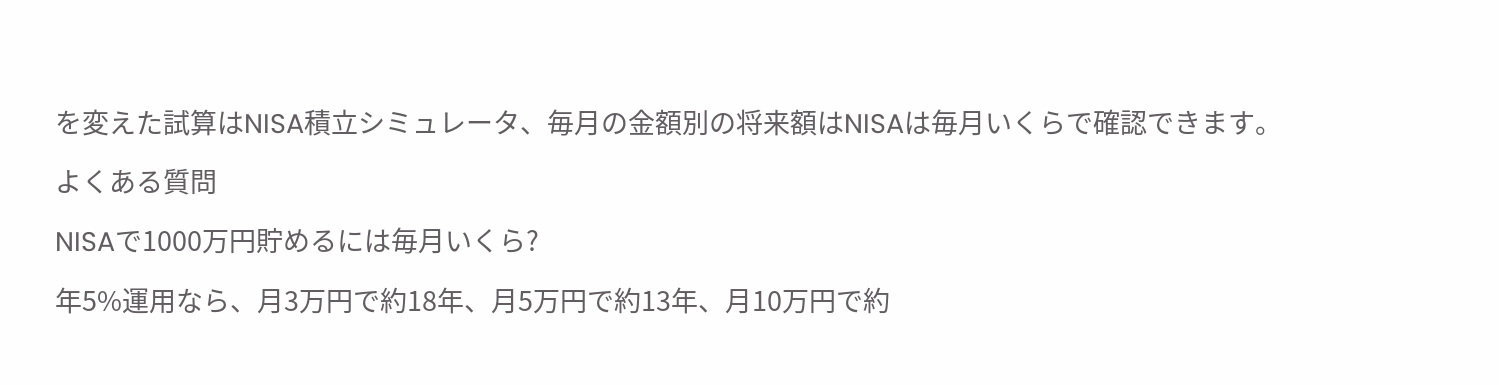を変えた試算はNISA積立シミュレータ、毎月の金額別の将来額はNISAは毎月いくらで確認できます。

よくある質問

NISAで1000万円貯めるには毎月いくら?

年5%運用なら、月3万円で約18年、月5万円で約13年、月10万円で約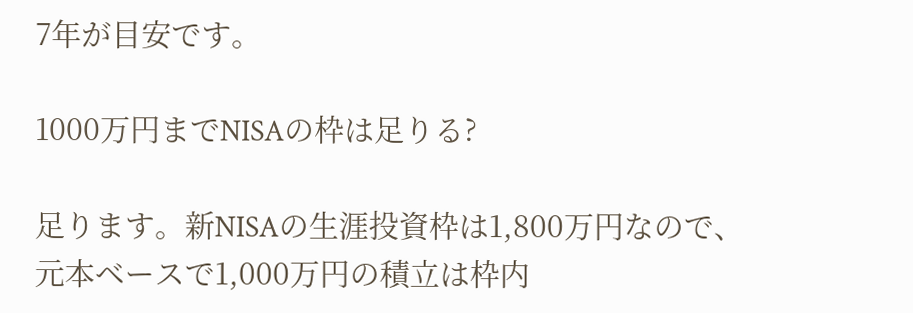7年が目安です。

1000万円までNISAの枠は足りる?

足ります。新NISAの生涯投資枠は1,800万円なので、元本ベースで1,000万円の積立は枠内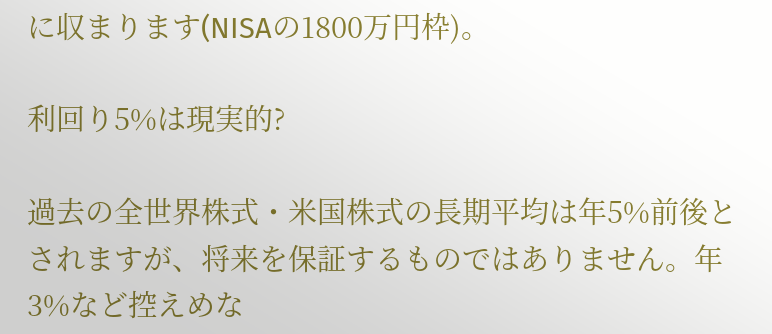に収まります(NISAの1800万円枠)。

利回り5%は現実的?

過去の全世界株式・米国株式の長期平均は年5%前後とされますが、将来を保証するものではありません。年3%など控えめな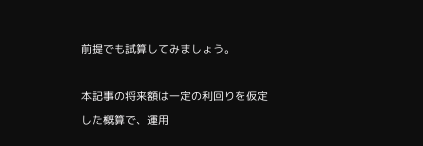前提でも試算してみましょう。

本記事の将来額は一定の利回りを仮定した概算で、運用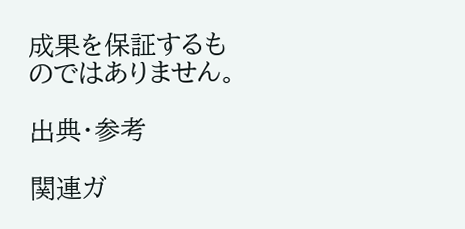成果を保証するものではありません。

出典・参考

関連ガ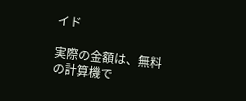イド

実際の金額は、無料の計算機で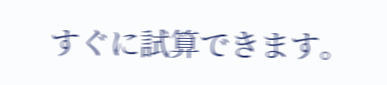すぐに試算できます。